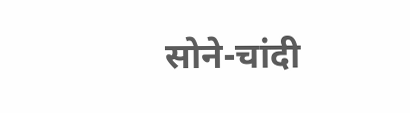सोने-चांदी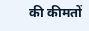की कीमतों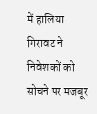में हालिया गिरावट ने निवेशकों को सोचने पर मजबूर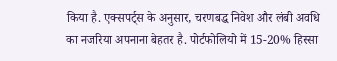किया है. एक्सपर्ट्स के अनुसार, चरणबद्ध निवेश और लंबी अवधि का नजरिया अपनाना बेहतर है. पोर्टफोलियो में 15-20% हिस्सा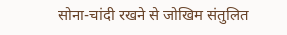सोना-चांदी रखने से जोखिम संतुलित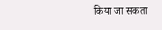किया जा सकता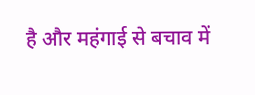है और महंगाई से बचाव में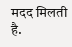मदद मिलती है.